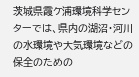茨城県霞ケ浦環境科学センターでは、県内の湖沼・河川の水環境や大気環境などの保全のための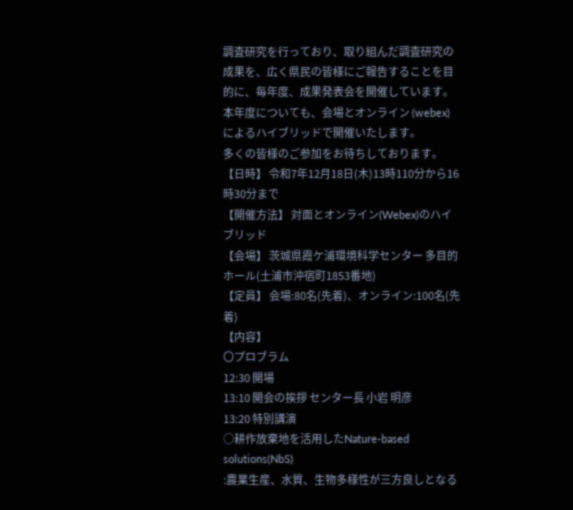調査研究を行っており、取り組んだ調査研究の成果を、広く県民の皆様にご報告することを目的に、毎年度、成果発表会を開催しています。
本年度についても、会場とオンライン (webex) によるハイブリッドで開催いたします。
多くの皆様のご参加をお待ちしております。
【日時】 令和7年12月18日(木)13時110分から16時30分まで
【開催方法】 対面とオンライン(Webex)のハイブリッド
【会場】 茨城県霞ケ浦環境科学センター 多目的ホール(土浦市沖宿町1853番地)
【定員】 会場:80名(先着)、オンライン:100名(先着)
【内容】
〇プロブラム
12:30 開場
13:10 開会の挨拶 センター長 小岩 明彦
13:20 特別講演
○耕作放棄地を活用したNature-based solutions(NbS)
:農業生産、水質、生物多様性が三方良しとなる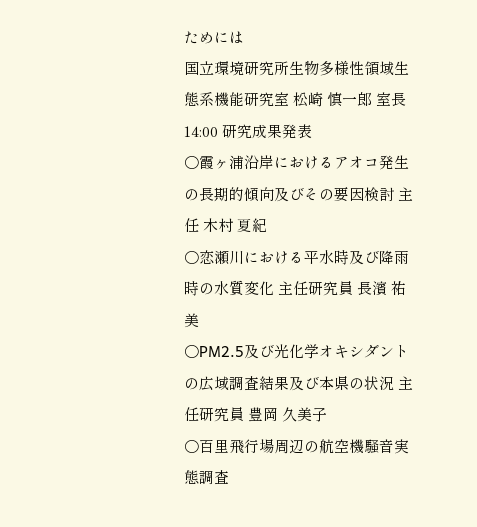ためには
国立環境研究所生物多様性領域生態系機能研究室 松崎 慎一郎 室長
14:00 研究成果発表
○霞ヶ浦沿岸におけるアオコ発生の長期的傾向及びその要因検討 主任 木村 夏紀
○恋瀬川における平水時及び降雨時の水質変化 主任研究員 長濱 祐美
○PM2.5及び光化学オキシダントの広域調査結果及び本県の状況 主任研究員 豊岡 久美子
○百里飛行場周辺の航空機騒音実態調査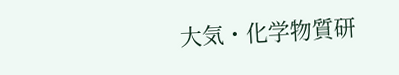大気・化学物質研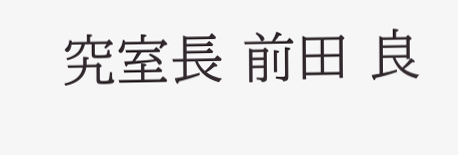究室長 前田 良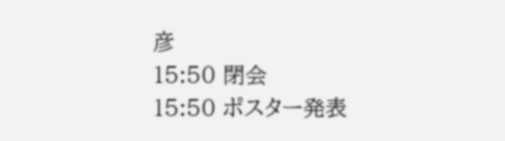彦
15:50 閉会
15:50 ポスター発表